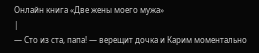Онлайн книга «Две жены моего мужа»
|
— Сто из ста, папа! — верещит дочка и Карим моментально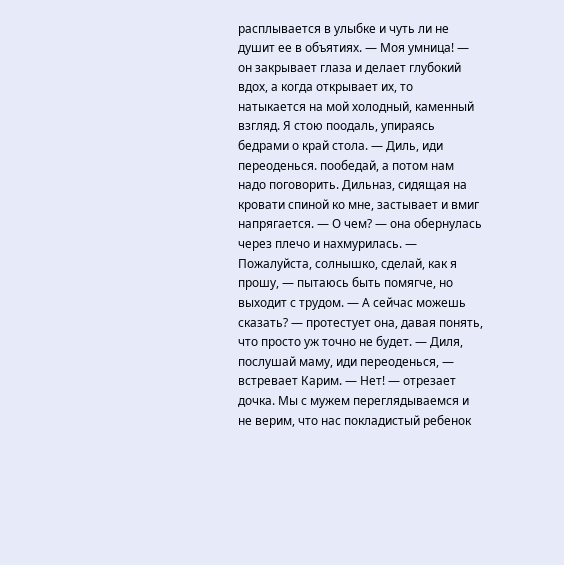расплывается в улыбке и чуть ли не душит ее в объятиях. — Моя умница! — он закрывает глаза и делает глубокий вдох, а когда открывает их, то натыкается на мой холодный, каменный взгляд. Я стою поодаль, упираясь бедрами о край стола. — Диль, иди переоденься. пообедай, а потом нам надо поговорить. Дильназ, сидящая на кровати спиной ко мне, застывает и вмиг напрягается. — О чем? — она обернулась через плечо и нахмурилась. — Пожалуйста, солнышко, сделай, как я прошу, — пытаюсь быть помягче, но выходит с трудом. — А сейчас можешь сказать? — протестует она, давая понять, что просто уж точно не будет. — Диля, послушай маму, иди переоденься, — встревает Карим. — Нет! — отрезает дочка. Мы с мужем переглядываемся и не верим, что нас покладистый ребенок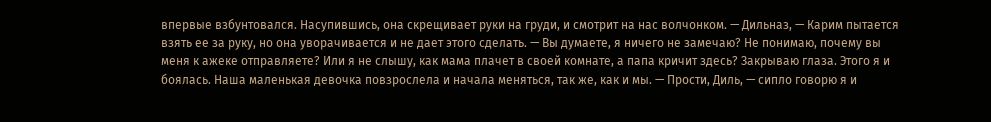впервые взбунтовался. Насупившись, она скрещивает руки на груди, и смотрит на нас волчонком. — Дильназ, — Карим пытается взять ее за руку, но она уворачивается и не дает этого сделать. — Вы думаете, я ничего не замечаю? Не понимаю, почему вы меня к ажеке отправляете? Или я не слышу, как мама плачет в своей комнате, а папа кричит здесь? Закрываю глаза. Этого я и боялась. Наша маленькая девочка повзрослела и начала меняться, так же, как и мы. — Прости, Диль, — сипло говорю я и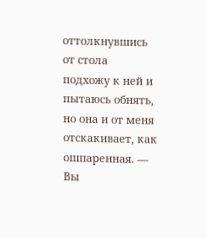оттолкнувшись от стола подхожу к ней и пытаюсь обнять, но она и от меня отскакивает, как ошпаренная. — Вы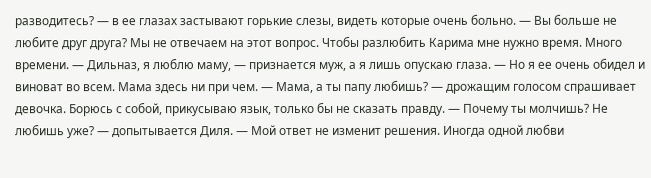разводитесь? — в ее глазах застывают горькие слезы, видеть которые очень больно. — Вы больше не любите друг друга? Мы не отвечаем на этот вопрос. Чтобы разлюбить Карима мне нужно время. Много времени. — Дильназ, я люблю маму, — признается муж, а я лишь опускаю глаза. — Но я ее очень обидел и виноват во всем. Мама здесь ни при чем. — Мама, а ты папу любишь? — дрожащим голосом спрашивает девочка. Борюсь с собой, прикусываю язык, только бы не сказать правду. — Почему ты молчишь? Не любишь уже? — допытывается Диля. — Мой ответ не изменит решения. Иногда одной любви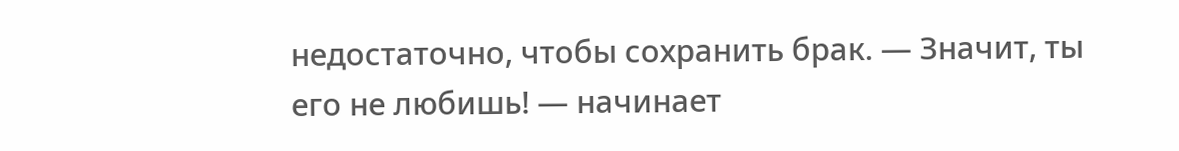недостаточно, чтобы сохранить брак. — Значит, ты его не любишь! — начинает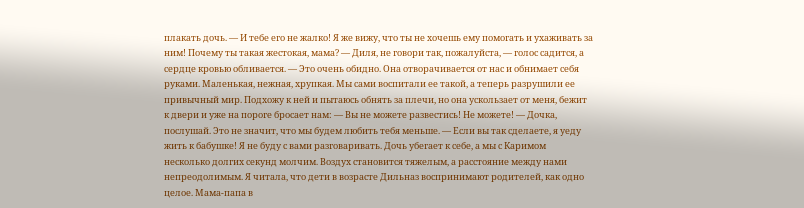плакать дочь. — И тебе его не жалко! Я же вижу, что ты не хочешь ему помогать и ухаживать за ним! Почему ты такая жестокая, мама? — Диля, не говори так, пожалуйста, — голос садится, а сердце кровью обливается. — Это очень обидно. Она отворачивается от нас и обнимает себя руками. Маленькая, нежная, хрупкая. Мы сами воспитали ее такой, а теперь разрушили ее привычный мир. Подхожу к ней и пытаюсь обнять за плечи, но она ускользает от меня, бежит к двери и уже на пороге бросает нам: — Вы не можете развестись! Не можете! — Дочка, послушай. Это не значит, что мы будем любить тебя меньше. — Если вы так сделаете, я уеду жить к бабушке! Я не буду с вами разговаривать. Дочь убегает к себе, а мы с Каримом несколько долгих секунд молчим. Воздух становится тяжелым, а расстояние между нами непреодолимым. Я читала, что дети в возрасте Дильназ воспринимают родителей, как одно целое. Мама-папа в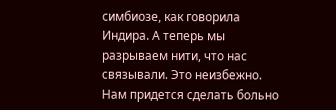симбиозе, как говорила Индира. А теперь мы разрываем нити, что нас связывали. Это неизбежно. Нам придется сделать больно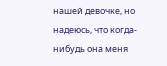нашей девочке, но надеюсь, что когда-нибудь она меня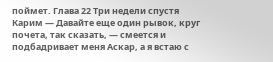поймет. Глава 22 Три недели спустя Карим — Давайте еще один рывок, круг почета, так сказать, — смеется и подбадривает меня Аскар, а я встаю с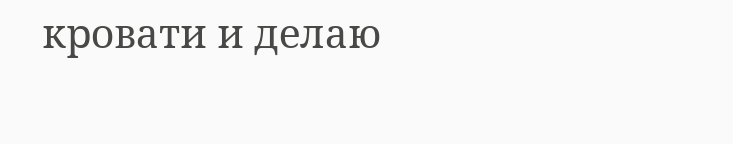кровати и делаю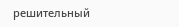решительный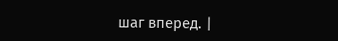шаг вперед. |